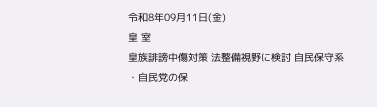令和8年09月11日(金)
皇 室
皇族誹謗中傷対策 法整備視野に検討 自民保守系
・自民党の保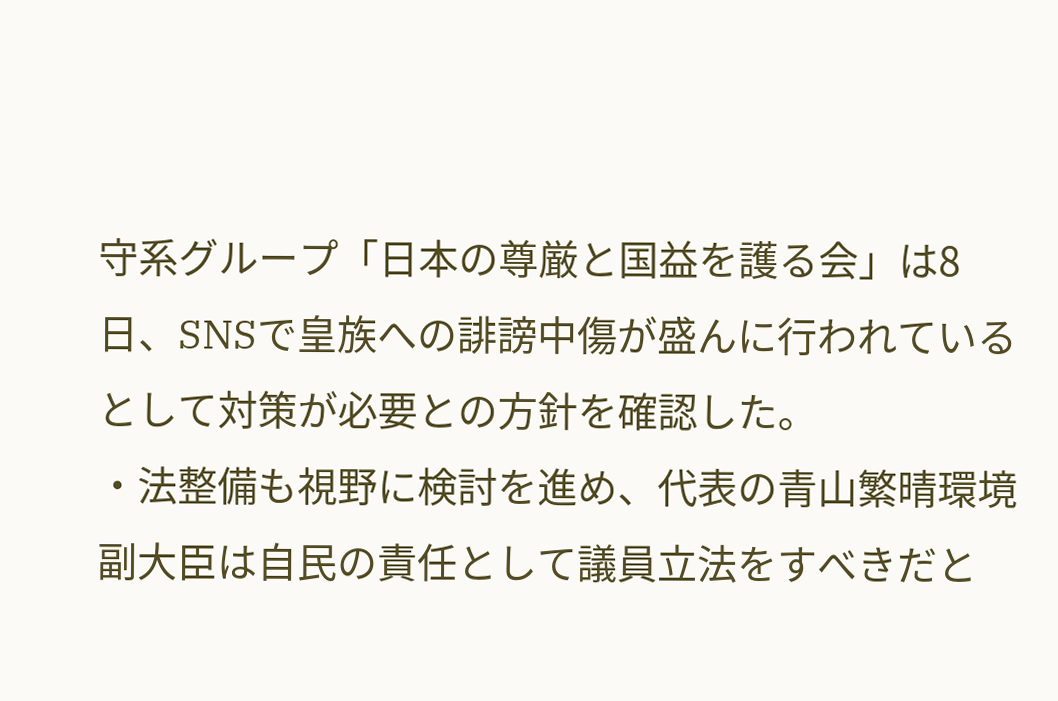守系グループ「日本の尊厳と国益を護る会」は8日、SNSで皇族への誹謗中傷が盛んに行われているとして対策が必要との方針を確認した。
・法整備も視野に検討を進め、代表の青山繁晴環境副大臣は自民の責任として議員立法をすべきだと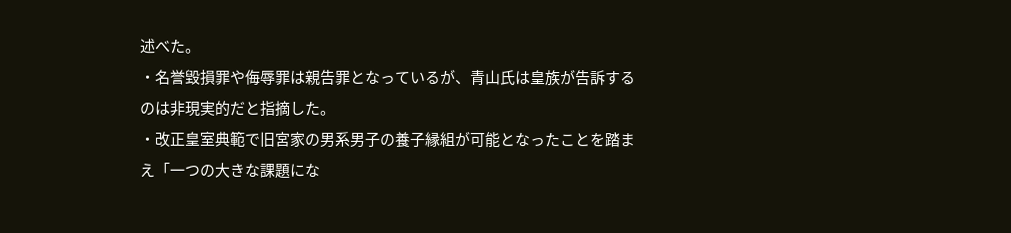述べた。
・名誉毀損罪や侮辱罪は親告罪となっているが、青山氏は皇族が告訴するのは非現実的だと指摘した。
・改正皇室典範で旧宮家の男系男子の養子縁組が可能となったことを踏まえ「一つの大きな課題にな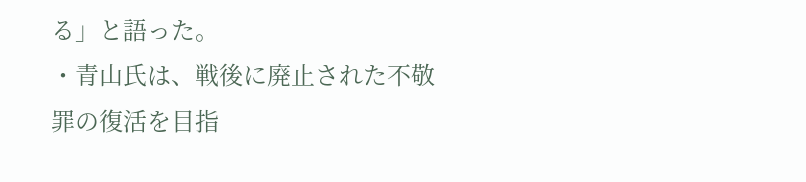る」と語った。
・青山氏は、戦後に廃止された不敬罪の復活を目指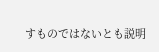すものではないとも説明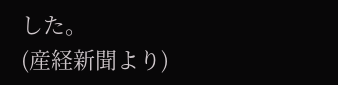した。
(産経新聞より)